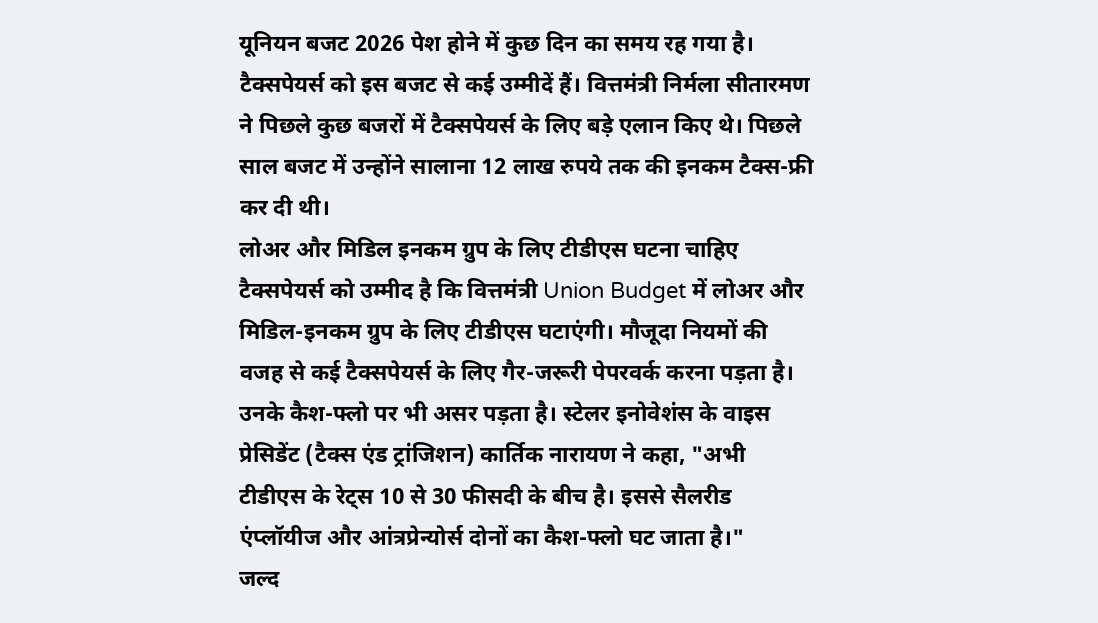यूनियन बजट 2026 पेश होने में कुछ दिन का समय रह गया है। टैक्सपेयर्स को इस बजट से कई उम्मीदें हैं। वित्तमंत्री निर्मला सीतारमण ने पिछले कुछ बजरों में टैक्सपेयर्स के लिए बड़े एलान किए थे। पिछले साल बजट में उन्होंने सालाना 12 लाख रुपये तक की इनकम टैक्स-फ्री कर दी थी।
लोअर और मिडिल इनकम ग्रुप के लिए टीडीएस घटना चाहिए
टैक्सपेयर्स को उम्मीद है कि वित्तमंत्री Union Budget में लोअर और मिडिल-इनकम ग्रुप के लिए टीडीएस घटाएंगी। मौजूदा नियमों की वजह से कई टैक्सपेयर्स के लिए गैर-जरूरी पेपरवर्क करना पड़ता है। उनके कैश-फ्लो पर भी असर पड़ता है। स्टेलर इनोवेशंस के वाइस प्रेसिडेंट (टैक्स एंड ट्रांजिशन) कार्तिक नारायण ने कहा, "अभी टीडीएस के रेट्स 10 से 30 फीसदी के बीच है। इससे सैलरीड एंप्लॉयीज और आंत्रप्रेन्योर्स दोनों का कैश-फ्लो घट जाता है।"
जल्द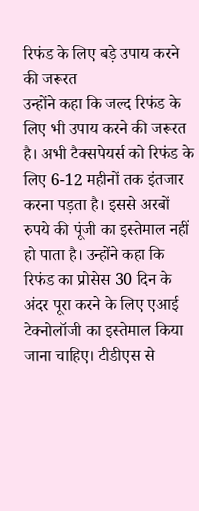रिफंड के लिए बड़े उपाय करने की जरूरत
उन्होंने कहा कि जल्द रिफंड के लिए भी उपाय करने की जरूरत है। अभी टैक्सपेयर्स को रिफंड के लिए 6-12 महीनों तक इंतजार करना पड़ता है। इससे अरबों रुपये की पूंजी का इस्तेमाल नहीं हो पाता है। उन्होंने कहा कि रिफंड का प्रोसेस 30 दिन के अंदर पूरा करने के लिए एआई टेक्नोलॉजी का इस्तेमाल किया जाना चाहिए। टीडीएस से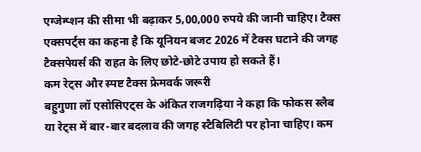एग्जेम्प्शन की सीमा भी बढ़ाकर 5,00,000 रुपये की जानी चाहिए। टैक्स एक्सपर्ट्स का कहना है कि यूनियन बजट 2026 में टैक्स घटाने की जगह टैक्सपेयर्स की राहत के लिए छोटे-छोटे उपाय हो सकते हैं।
कम रेट्स और स्पष्ट टैक्स फ्रेमवर्क जरूरी
बहुगुणा लॉ एसोसिएट्स के अंकित राजगढ़िया ने कहा कि फोकस स्लैब या रेट्स में बार-बार बदलाव की जगह स्टैबिलिटी पर होना चाहिए। कम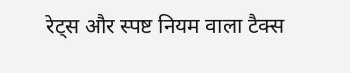रेट्स और स्पष्ट नियम वाला टैक्स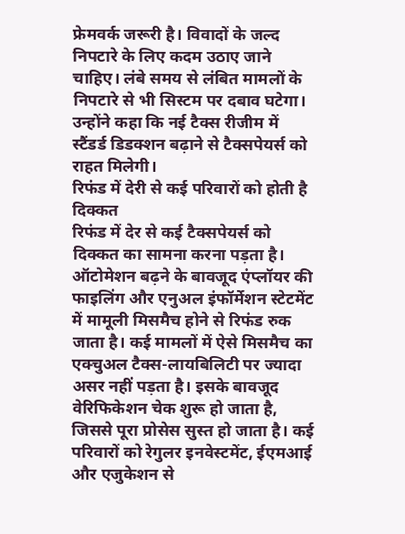फ्रेमवर्क जरूरी है। विवादों के जल्द निपटारे के लिए कदम उठाए जाने चाहिए। लंबे समय से लंबित मामलों के निपटारे से भी सिस्टम पर दबाव घटेगा। उन्होंने कहा कि नई टैक्स रीजीम में स्टैंडर्ड डिडक्शन बढ़ाने से टैक्सपेयर्स को राहत मिलेगी।
रिफंड में देरी से कई परिवारों को होती है दिक्कत
रिफंड में देर से कई टैक्सपेयर्स को दिक्कत का सामना करना पड़ता है। ऑटोमेशन बढ़ने के बावजूद एंप्लॉयर की फाइलिंग और एनुअल इंफॉर्मेशन स्टेटमेंट में मामूली मिसमैच होने से रिफंड रुक जाता है। कई मामलों में ऐसे मिसमैच का एक्चुअल टैक्स-लायबिलिटी पर ज्यादा असर नहीं पड़ता है। इसके बावजूद वेरिफिकेशन चेक शुरू हो जाता है, जिससे पूरा प्रोसेस सुस्त हो जाता है। कई परिवारों को रेगुलर इनवेस्टमेंट, ईएमआई और एजुकेशन से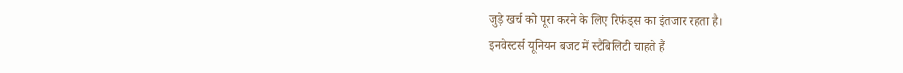जुड़े खर्च को पूरा करने के लिए रिफंड्स का इंतजार रहता है।
इनवेस्टर्स यूनियन बजट में स्टैबिलिटी चाहते हैं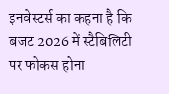इनवेस्टर्स का कहना है कि बजट 2026 में स्टैबिलिटी पर फोकस होना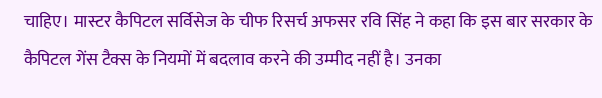चाहिए। मास्टर कैपिटल सर्विसेज के चीफ रिसर्च अफसर रवि सिंह ने कहा कि इस बार सरकार के कैपिटल गेंस टैक्स के नियमों में बदलाव करने की उम्मीद नहीं है। उनका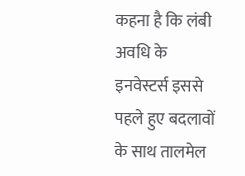कहना है कि लंबी अवधि के इनवेस्टर्स इससे पहले हुए बदलावों के साथ तालमेल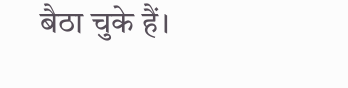बैठा चुके हैं।